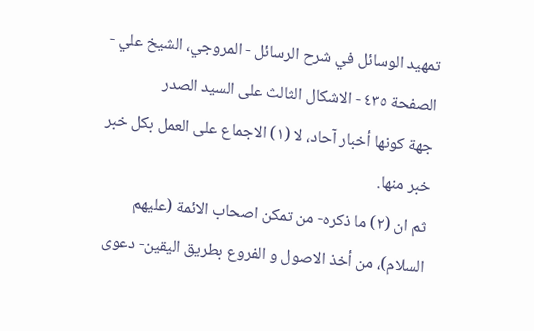تمهيد الوسائل في شرح الرسائل - المروجي، الشيخ علي - الصفحة ٤٣٥ - الاشكال الثالث على السيد الصدر
جهة كونها أخبار آحاد، لا (١) الاجماع على العمل بكل خبر خبر منها.
ثم ان (٢) ما ذكره- من تمكن اصحاب الائمة (عليهم السلام)، من أخذ الاصول و الفروع بطريق اليقين- دعوى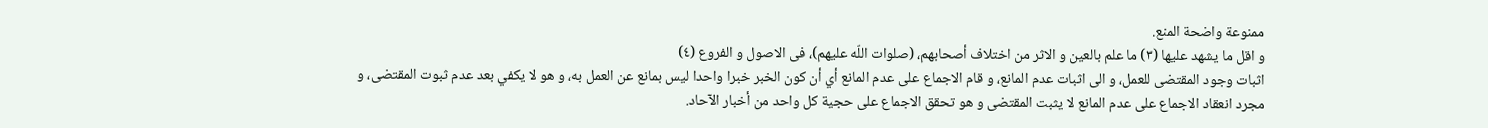ممنوعة واضحة المنع.
و اقل ما يشهد عليها (٣) ما علم بالعين و الاثر من اختلاف أصحابهم، (صلوات اللّه عليهم)، فى الاصول و الفروع (٤)
اثبات وجود المقتضى للعمل، و الى اثبات عدم المانع، و قام الاجماع على عدم المانع أي أن كون الخبر خبرا واحدا ليس بمانع عن العمل به، و هو لا يكفي بعد عدم ثبوت المقتضى، و مجرد انعقاد الاجماع على عدم المانع لا يثبت المقتضى و هو تحقق الاجماع على حجية كل واحد من أخبار الآحاد.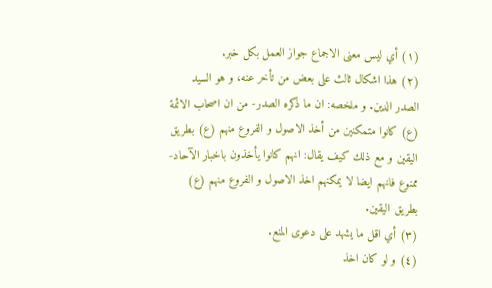(١) أي ليس معنى الاجماع جواز العمل بكل خبر.
(٢) هذا اشكال ثالث على بعض من تأخر عنه، و هو السيد الصدر الدين. و ملخصه: ان ما ذكره الصدر- من ان اصحاب الائمة (ع) كانوا متمكنين من أخذ الاصول و الفروع منهم (ع) بطريق اليقين و مع ذلك كيف يقال: انهم كانوا يأخذون باخبار الآحاد- ممنوع فانهم ايضا لا يمكنهم اخذ الاصول و الفروع منهم (ع) بطريق اليقين.
(٣) أي اقل ما يشهد على دعوى المنع.
(٤) و لو كان اخذ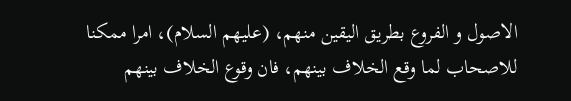الاصول و الفروع بطريق اليقين منهم، (عليهم السلام)، امرا ممكنا للاصحاب لما وقع الخلاف بينهم، فان وقوع الخلاف بينهم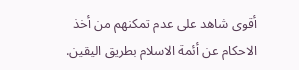أقوى شاهد على عدم تمكنهم من أخذ الاحكام عن أئمة الاسلام بطريق اليقين.